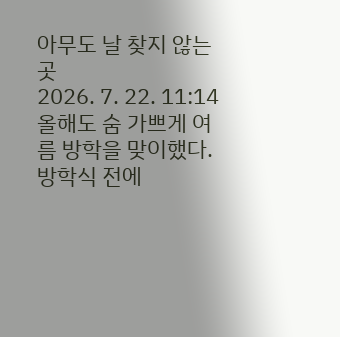아무도 날 찾지 않는 곳
2026. 7. 22. 11:14
올해도 숨 가쁘게 여름 방학을 맞이했다.방학식 전에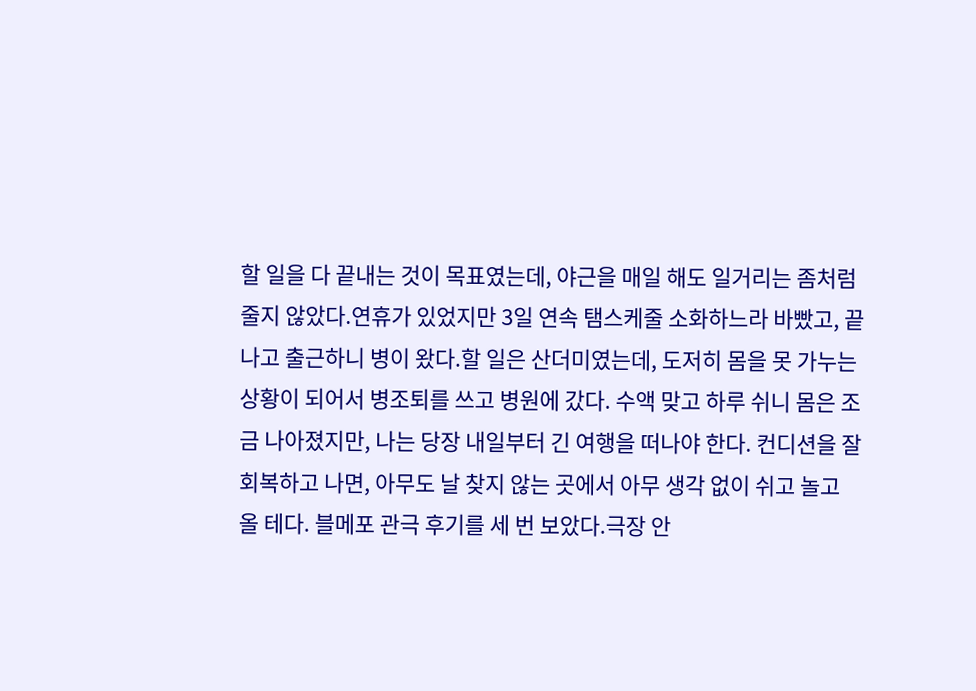할 일을 다 끝내는 것이 목표였는데, 야근을 매일 해도 일거리는 좀처럼 줄지 않았다.연휴가 있었지만 3일 연속 탬스케줄 소화하느라 바빴고, 끝나고 출근하니 병이 왔다.할 일은 산더미였는데, 도저히 몸을 못 가누는 상황이 되어서 병조퇴를 쓰고 병원에 갔다. 수액 맞고 하루 쉬니 몸은 조금 나아졌지만, 나는 당장 내일부터 긴 여행을 떠나야 한다. 컨디션을 잘 회복하고 나면, 아무도 날 찾지 않는 곳에서 아무 생각 없이 쉬고 놀고 올 테다. 블메포 관극 후기를 세 번 보았다.극장 안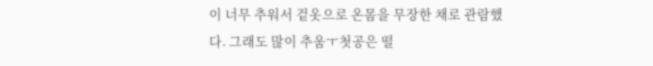이 너무 추워서 겉옷으로 온몸을 무장한 채로 관람했다. 그래도 많이 추움ㅜ첫공은 떨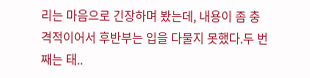리는 마음으로 긴장하며 봤는데, 내용이 좀 충격적이어서 후반부는 입을 다물지 못했다.두 번째는 태..